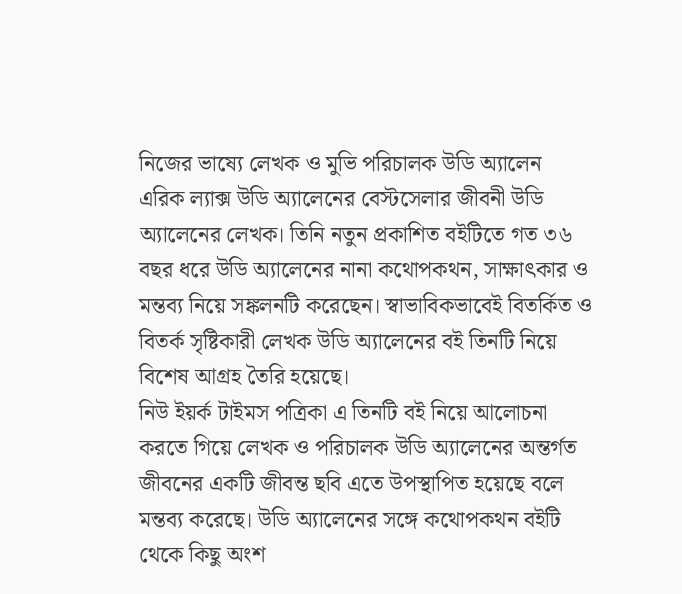নিজের ভাষ্যে লেখক ও মুভি পরিচালক উডি অ্যালেন
এরিক ল্যাক্স উডি অ্যালেনের বেস্টসেলার জীবনী উডি অ্যালেনের লেখক। তিনি নতুন প্রকাশিত বইটিতে গত ৩৬ বছর ধরে উডি অ্যালেনের নানা কথোপকথন, সাক্ষাৎকার ও মন্তব্য নিয়ে সঙ্কলনটি করেছেন। স্বাভাবিকভাবেই বিতর্কিত ও বিতর্ক সৃষ্টিকারী লেখক উডি অ্যালেনের বই তিনটি নিয়ে বিশেষ আগ্রহ তৈরি হয়েছে।
নিউ ইয়র্ক টাইমস পত্রিকা এ তিনটি বই নিয়ে আলোচনা করতে গিয়ে লেখক ও পরিচালক উডি অ্যালেনের অন্তর্গত জীবনের একটি জীবন্ত ছবি এতে উপস্থাপিত হয়েছে বলে মন্তব্য করেছে। উডি অ্যালেনের সঙ্গে কথোপকথন বইটি থেকে কিছু অংশ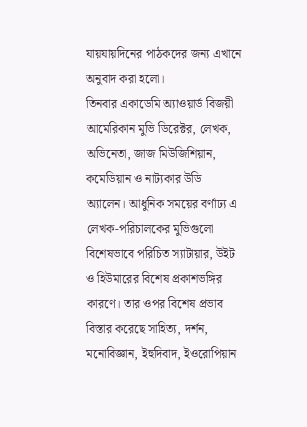যায়যায়দিনের পাঠকদের জন্য এখানে অনুবাদ করা হলো।
তিনবার একাডেমি অ্যাওয়ার্ড বিজয়ী আমেরিকান মুভি ডিরেক্টর, লেখক, অভিনেতা, জাজ মিউজিশিয়ান, কমেডিয়ান ও নাট্যকার উডি অ্যালেন। আধুনিক সময়ের বর্ণাঢ্য এ লেখক-পরিচালকের মুভিগুলো বিশেষভাবে পরিচিত স্যাটায়ার, উইট ও হিউমারের বিশেষ প্রকাশভঙ্গির কারণে। তার ওপর বিশেষ প্রভাব বিস্তার করেছে সাহিত্য, দর্শন, মনোবিজ্ঞান, ইহুদিবাদ, ইওরোপিয়ান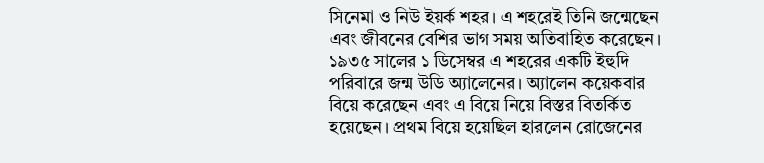সিনেমা ও নিউ ইয়র্ক শহর। এ শহরেই তিনি জন্মেছেন এবং জীবনের বেশির ভাগ সময় অতিবাহিত করেছেন। ১৯৩৫ সালের ১ ডিসেম্বর এ শহরের একটি ইহুদি পরিবারে জন্ম উডি অ্যালেনের। অ্যালেন কয়েকবার বিয়ে করেছেন এবং এ বিয়ে নিয়ে বিস্তর বিতর্কিত হয়েছেন। প্রথম বিয়ে হয়েছিল হারলেন রোজেনের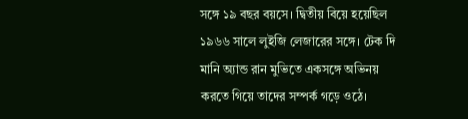সঙ্গে ১৯ বছর বয়সে। দ্বিতীয় বিয়ে হয়েছিল ১৯৬৬ সালে লুইজি লেজারের সঙ্গে। টেক দি মানি অ্যান্ড রান মুভিতে একসঙ্গে অভিনয় করতে গিয়ে তাদের সম্পর্ক গড়ে ওঠে।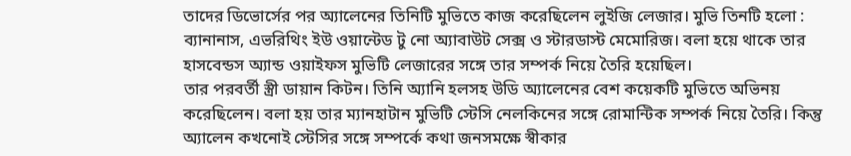তাদের ডিভোর্সের পর অ্যালেনের তিনিটি মুভিতে কাজ করেছিলেন লুইজি লেজার। মুভি তিনটি হলো : ব্যানানাস, এভরিথিং ইউ ওয়ান্টেড টু নো অ্যাবাউট সেক্স ও স্টারডাস্ট মেমোরিজ। বলা হয়ে থাকে তার হাসবেন্ডস অ্যান্ড ওয়াইফস মুভিটি লেজারের সঙ্গে তার সম্পর্ক নিয়ে তৈরি হয়েছিল।
তার পরবর্তী স্ত্রী ডায়ান কিটন। তিনি অ্যানি হলসহ উডি অ্যালেনের বেশ কয়েকটি মুভিতে অভিনয় করেছিলেন। বলা হয় তার ম্যানহাটান মুভিটি স্টেসি নেলকিনের সঙ্গে রোমান্টিক সম্পর্ক নিয়ে তৈরি। কিন্তু অ্যালেন কখনোই স্টেসির সঙ্গে সম্পর্কে কথা জনসমক্ষে স্বীকার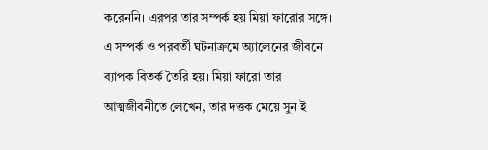করেননি। এরপর তার সম্পর্ক হয় মিয়া ফারোর সঙ্গে। এ সম্পর্ক ও পরবর্তী ঘটনাক্রমে অ্যালেনের জীবনে ব্যাপক বিতর্ক তৈরি হয়। মিয়া ফারো তার আত্মজীবনীতে লেখেন, তার দত্তক মেয়ে সুন ই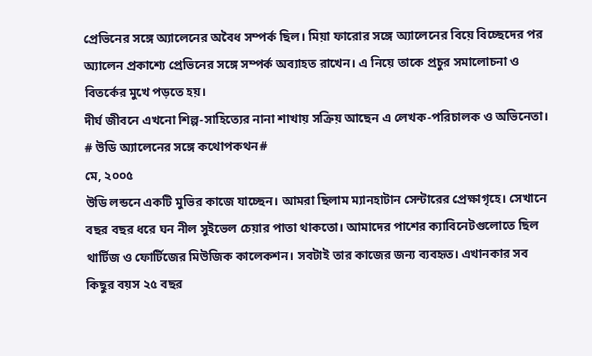প্রেভিনের সঙ্গে অ্যালেনের অবৈধ সম্পর্ক ছিল। মিয়া ফারোর সঙ্গে অ্যালেনের বিয়ে বিচ্ছেদের পর অ্যালেন প্রকাশ্যে প্রেভিনের সঙ্গে সম্পর্ক অব্যাহত রাখেন। এ নিয়ে তাকে প্রচুর সমালোচনা ও বিতর্কের মুখে পড়তে হয়।
দীর্ঘ জীবনে এখনো শিল্প-সাহিত্যের নানা শাখায় সক্রিয় আছেন এ লেখক-পরিচালক ও অভিনেতা।
# উডি অ্যালেনের সঙ্গে কথোপকথন#
মে, ২০০৫
উডি লন্ডনে একটি মুভির কাজে যাচ্ছেন। আমরা ছিলাম ম্যানহাটান সেন্টারের প্রেক্ষাগৃহে। সেখানে বছর বছর ধরে ঘন নীল সুইভেল চেয়ার পাতা থাকতো। আমাদের পাশের ক্যাবিনেটগুলোতে ছিল থার্টিজ ও ফোর্টিজের মিউজিক কালেকশন। সবটাই তার কাজের জন্য ব্যবহৃত। এখানকার সব কিছুর বয়স ২৫ বছর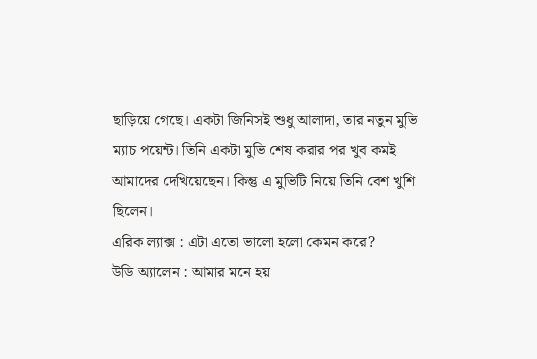ছাড়িয়ে গেছে। একটা জিনিসই শুধু আলাদা, তার নতুন মুভি ম্যাচ পয়েন্ট। তিনি একটা মুভি শেষ করার পর খুব কমই আমাদের দেখিয়েছেন। কিন্তু এ মুভিটি নিয়ে তিনি বেশ খুশি ছিলেন।
এরিক ল্যাক্স : এটা এতো ভালো হলো কেমন করে?
উডি অ্যালেন : আমার মনে হয়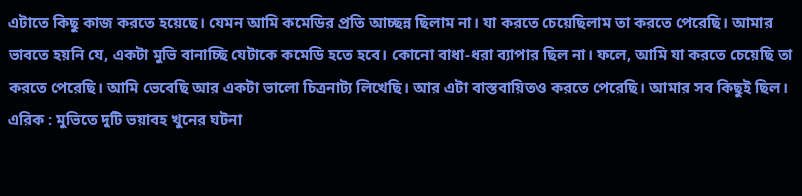এটাতে কিছু কাজ করতে হয়েছে। যেমন আমি কমেডির প্রতি আচ্ছন্ন ছিলাম না। যা করতে চেয়েছিলাম তা করতে পেরেছি। আমার ভাবতে হয়নি যে, একটা মুভি বানাচ্ছি যেটাকে কমেডি হতে হবে। কোনো বাধা-ধরা ব্যাপার ছিল না। ফলে, আমি যা করতে চেয়েছি তা করতে পেরেছি। আমি ভেবেছি আর একটা ভালো চিত্রনাট্য লিখেছি। আর এটা বাস্তবায়িতও করতে পেরেছি। আমার সব কিছুই ছিল।
এরিক : মুভিতে দুটি ভয়াবহ খুনের ঘটনা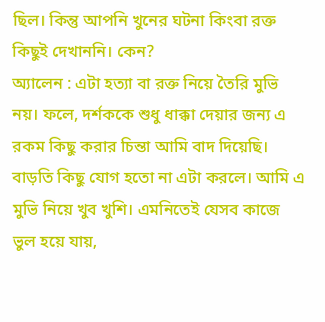ছিল। কিন্তু আপনি খুনের ঘটনা কিংবা রক্ত কিছুই দেখাননি। কেন?
অ্যালেন : এটা হত্যা বা রক্ত নিয়ে তৈরি মুভি নয়। ফলে, দর্শককে শুধু ধাক্কা দেয়ার জন্য এ রকম কিছু করার চিন্তা আমি বাদ দিয়েছি। বাড়তি কিছু যোগ হতো না এটা করলে। আমি এ মুভি নিয়ে খুব খুশি। এমনিতেই যেসব কাজে ভুল হয়ে যায়,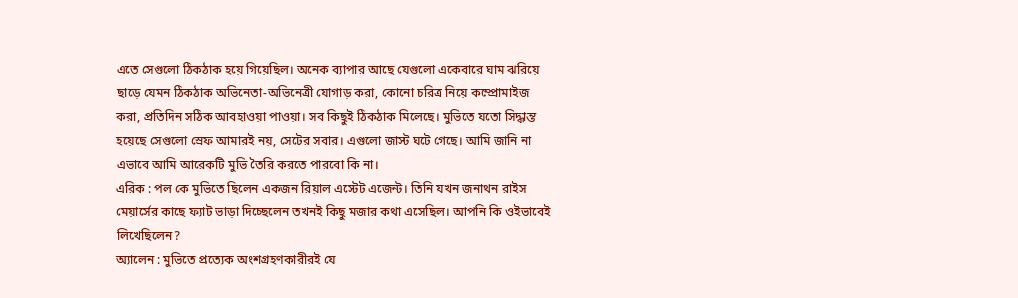এতে সেগুলো ঠিকঠাক হয়ে গিয়েছিল। অনেক ব্যাপার আছে যেগুলো একেবারে ঘাম ঝরিয়ে ছাড়ে যেমন ঠিকঠাক অভিনেতা-অভিনেত্রী যোগাড় করা, কোনো চরিত্র নিয়ে কম্প্রোমাইজ করা, প্রতিদিন সঠিক আবহাওয়া পাওয়া। সব কিছুই ঠিকঠাক মিলেছে। মুভিতে যতো সিদ্ধান্ত হয়েছে সেগুলো স্রেফ আমারই নয়, সেটের সবার। এগুলো জাস্ট ঘটে গেছে। আমি জানি না এভাবে আমি আরেকটি মুভি তৈরি করতে পারবো কি না।
এরিক : পল কে মুভিতে ছিলেন একজন রিয়াল এস্টেট এজেন্ট। তিনি যখন জনাথন রাইস মেয়ার্সের কাছে ফ্যাট ভাড়া দিচ্ছেলেন তখনই কিছু মজার কথা এসেছিল। আপনি কি ওইভাবেই লিখেছিলেন?
অ্যালেন : মুভিতে প্রত্যেক অংশগ্রহণকারীরই যে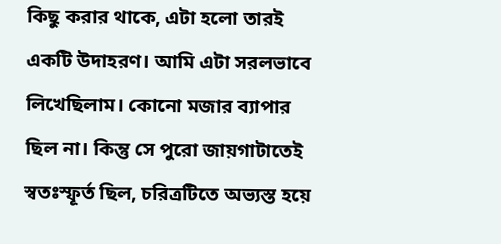কিছু করার থাকে, এটা হলো তারই একটি উদাহরণ। আমি এটা সরলভাবে লিখেছিলাম। কোনো মজার ব্যাপার ছিল না। কিন্তু সে পুরো জায়গাটাতেই স্বতঃস্ফূর্ত ছিল, চরিত্রটিতে অভ্যস্ত হয়ে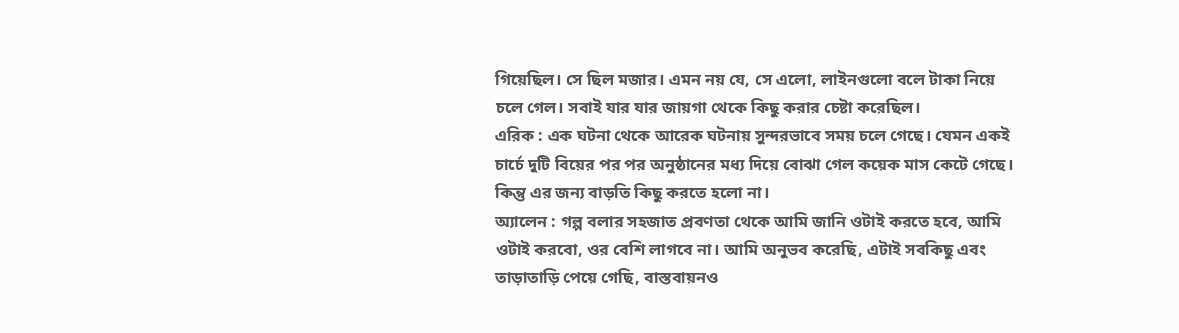গিয়েছিল। সে ছিল মজার। এমন নয় যে, সে এলো, লাইনগুলো বলে টাকা নিয়ে চলে গেল। সবাই যার যার জায়গা থেকে কিছু করার চেষ্টা করেছিল।
এরিক : এক ঘটনা থেকে আরেক ঘটনায় সুন্দরভাবে সময় চলে গেছে। যেমন একই চার্চে দুটি বিয়ের পর পর অনুষ্ঠানের মধ্য দিয়ে বোঝা গেল কয়েক মাস কেটে গেছে। কিন্তু এর জন্য বাড়তি কিছু করতে হলো না।
অ্যালেন : গল্প বলার সহজাত প্রবণতা থেকে আমি জানি ওটাই করতে হবে, আমি ওটাই করবো, ওর বেশি লাগবে না। আমি অনুভব করেছি, এটাই সবকিছু এবং তাড়াতাড়ি পেয়ে গেছি, বাস্তবায়নও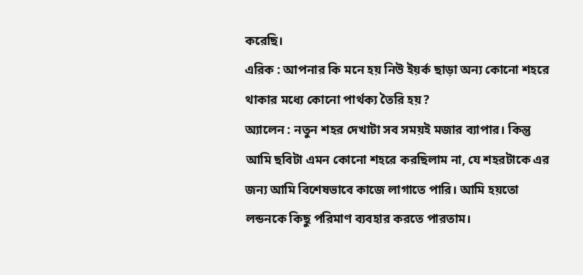করেছি।
এরিক : আপনার কি মনে হয় নিউ ইয়র্ক ছাড়া অন্য কোনো শহরে থাকার মধ্যে কোনো পার্থক্য তৈরি হয়?
অ্যালেন : নতুন শহর দেখাটা সব সময়ই মজার ব্যাপার। কিন্তু আমি ছবিটা এমন কোনো শহরে করছিলাম না, যে শহরটাকে এর জন্য আমি বিশেষভাবে কাজে লাগাতে পারি। আমি হয়তো লন্ডনকে কিছু পরিমাণ ব্যবহার করতে পারতাম।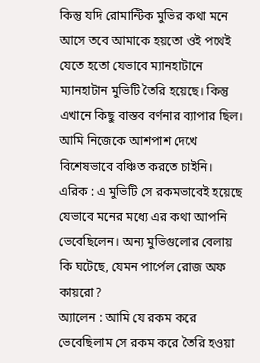কিন্তু যদি রোমান্টিক মুভির কথা মনে আসে তবে আমাকে হয়তো ওই পথেই যেতে হতো যেভাবে ম্যানহাটানে ম্যানহাটান মুভিটি তৈরি হয়েছে। কিন্তু এখানে কিছু বাস্তব বর্ণনার ব্যাপার ছিল। আমি নিজেকে আশপাশ দেখে বিশেষভাবে বঞ্চিত করতে চাইনি।
এরিক : এ মুভিটি সে রকমভাবেই হয়েছে যেভাবে মনের মধ্যে এর কথা আপনি ভেবেছিলেন। অন্য মুভিগুলোর বেলায় কি ঘটেছে, যেমন পার্পেল রোজ অফ কায়রো?
অ্যালেন : আমি যে রকম করে ভেবেছিলাম সে রকম করে তৈরি হওয়া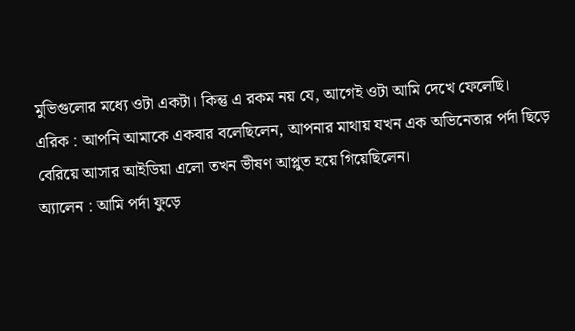মুভিগুলোর মধ্যে ওটা একটা। কিন্তু এ রকম নয় যে, আগেই ওটা আমি দেখে ফেলেছি।
এরিক : আপনি আমাকে একবার বলেছিলেন, আপনার মাথায় যখন এক অভিনেতার পর্দা ছিড়ে বেরিয়ে আসার আইডিয়া এলো তখন ভীষণ আপ্লুত হয়ে গিয়েছিলেন।
অ্যালেন : আমি পর্দা ফুড়ে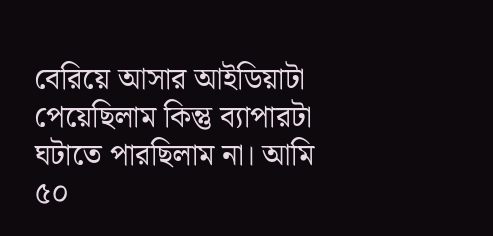বেরিয়ে আসার আইডিয়াটা পেয়েছিলাম কিন্তু ব্যাপারটা ঘটাতে পারছিলাম না। আমি ৫০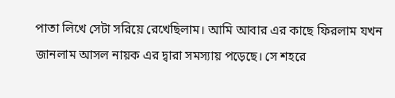পাতা লিখে সেটা সরিয়ে রেখেছিলাম। আমি আবার এর কাছে ফিরলাম যখন জানলাম আসল নায়ক এর দ্বারা সমস্যায় পড়েছে। সে শহরে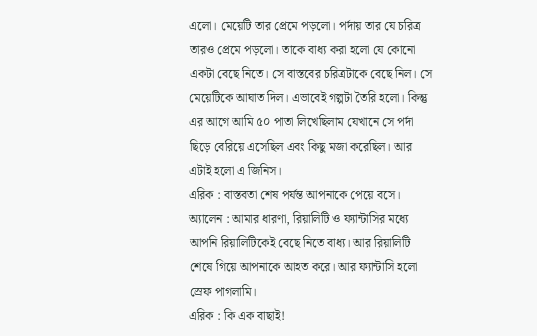এলো। মেয়েটি তার প্রেমে পড়লো। পর্দায় তার যে চরিত্র তারও প্রেমে পড়লো। তাকে বাধ্য করা হলো যে কোনো একটা বেছে নিতে। সে বাস্তবের চরিত্রটাকে বেছে নিল। সে মেয়েটিকে আঘাত দিল। এভাবেই গল্পটা তৈরি হলো। কিন্তু এর আগে আমি ৫০ পাতা লিখেছিলাম যেখানে সে পর্দা ছিড়ে বেরিয়ে এসেছিল এবং কিছু মজা করেছিল। আর এটাই হলো এ জিনিস।
এরিক : বাস্তবতা শেষ পর্যন্ত আপনাকে পেয়ে বসে।
অ্যালেন : আমার ধারণা, রিয়ালিটি ও ফ্যান্টাসির মধ্যে আপনি রিয়ালিটিকেই বেছে নিতে বাধ্য। আর রিয়ালিটি শেষে গিয়ে আপনাকে আহত করে। আর ফ্যান্টাসি হলো স্রেফ পাগলামি।
এরিক : কি এক বাছাই!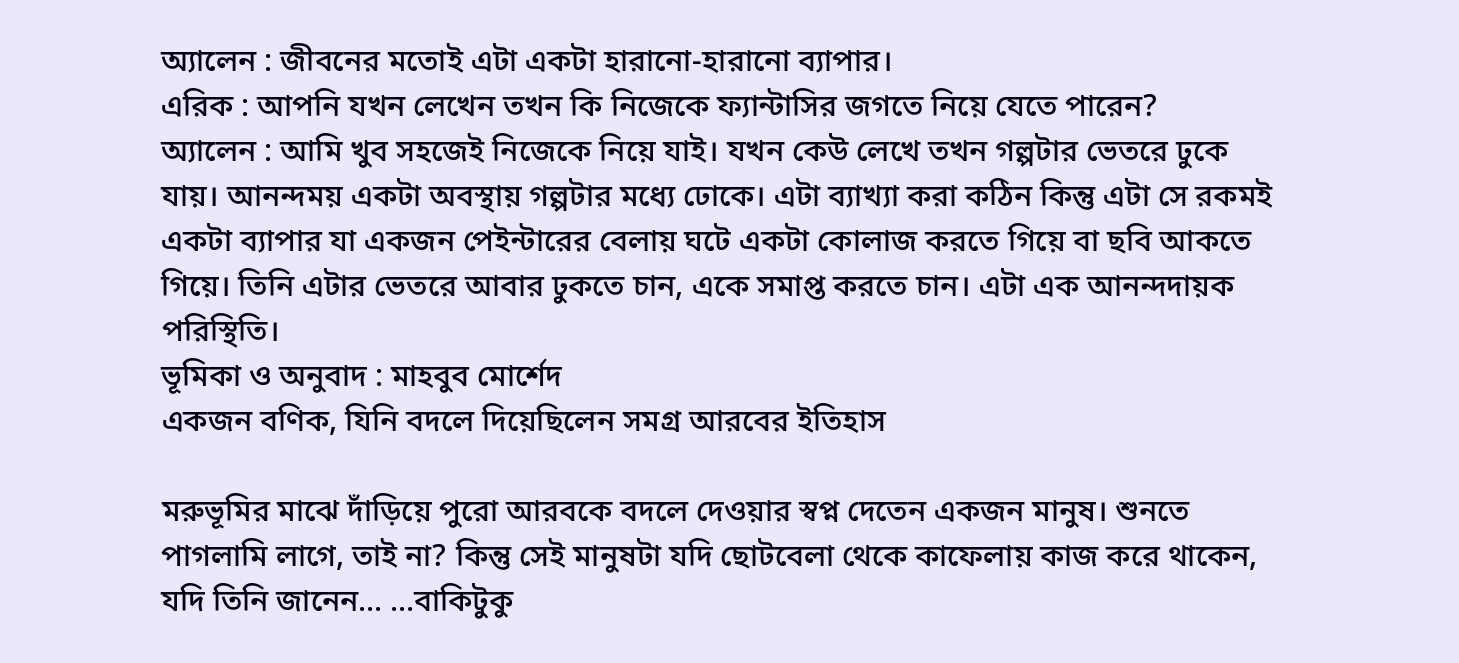অ্যালেন : জীবনের মতোই এটা একটা হারানো-হারানো ব্যাপার।
এরিক : আপনি যখন লেখেন তখন কি নিজেকে ফ্যান্টাসির জগতে নিয়ে যেতে পারেন?
অ্যালেন : আমি খুব সহজেই নিজেকে নিয়ে যাই। যখন কেউ লেখে তখন গল্পটার ভেতরে ঢুকে যায়। আনন্দময় একটা অবস্থায় গল্পটার মধ্যে ঢোকে। এটা ব্যাখ্যা করা কঠিন কিন্তু এটা সে রকমই একটা ব্যাপার যা একজন পেইন্টারের বেলায় ঘটে একটা কোলাজ করতে গিয়ে বা ছবি আকতে গিয়ে। তিনি এটার ভেতরে আবার ঢুকতে চান, একে সমাপ্ত করতে চান। এটা এক আনন্দদায়ক পরিস্থিতি।
ভূমিকা ও অনুবাদ : মাহবুব মোর্শেদ
একজন বণিক, যিনি বদলে দিয়েছিলেন সমগ্র আরবের ইতিহাস

মরুভূমির মাঝে দাঁড়িয়ে পুরো আরবকে বদলে দেওয়ার স্বপ্ন দেতেন একজন মানুষ। শুনতে পাগলামি লাগে, তাই না? কিন্তু সেই মানুষটা যদি ছোটবেলা থেকে কাফেলায় কাজ করে থাকেন, যদি তিনি জানেন... ...বাকিটুকু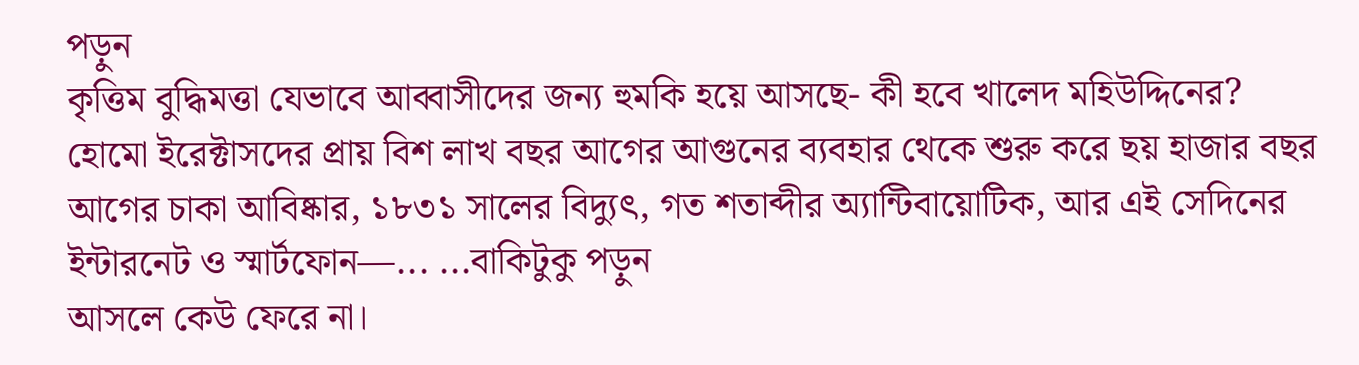পড়ুন
কৃত্তিম বুদ্ধিমত্তা যেভাবে আব্বাসীদের জন্য হুমকি হয়ে আসছে- কী হবে খালেদ মহিউদ্দিনের?
হোমো ইরেক্টাসদের প্রায় বিশ লাখ বছর আগের আগুনের ব্যবহার থেকে শুরু করে ছয় হাজার বছর আগের চাকা আবিষ্কার, ১৮৩১ সালের বিদ্যুৎ, গত শতাব্দীর অ্যান্টিবায়োটিক, আর এই সেদিনের ইন্টারনেট ও স্মার্টফোন—... ...বাকিটুকু পড়ুন
আসলে কেউ ফেরে না।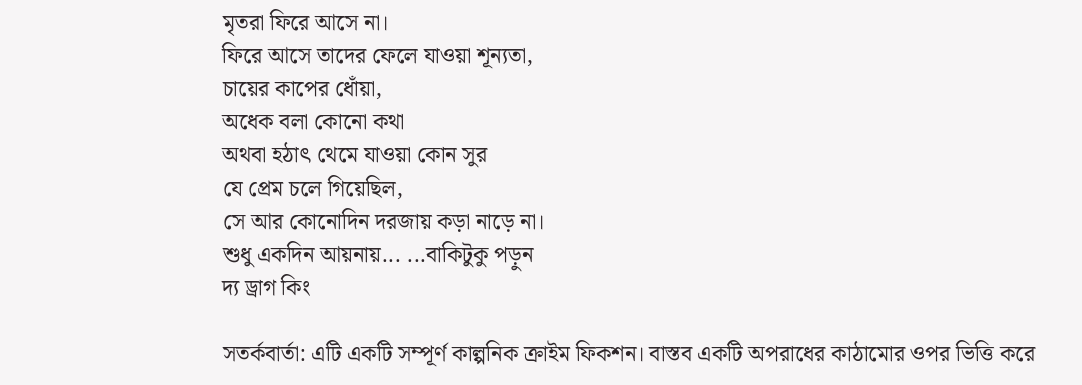মৃতরা ফিরে আসে না।
ফিরে আসে তাদের ফেলে যাওয়া শূন্যতা,
চায়ের কাপের ধোঁয়া,
অধেক বলা কোনো কথা
অথবা হঠাৎ থেমে যাওয়া কোন সুর
যে প্রেম চলে গিয়েছিল,
সে আর কোনোদিন দরজায় কড়া নাড়ে না।
শুধু একদিন আয়নায়... ...বাকিটুকু পড়ুন
দ্য ড্রাগ কিং

সতর্কবার্তা: এটি একটি সম্পূর্ণ কাল্পনিক ক্রাইম ফিকশন। বাস্তব একটি অপরাধের কাঠামোর ওপর ভিত্তি করে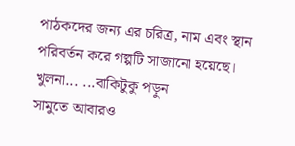পাঠকদের জন্য এর চরিত্র, নাম এবং স্থান পরিবর্তন করে গল্পটি সাজানো হয়েছে।
খুলনা... ...বাকিটুকু পড়ুন
সামুতে আবারও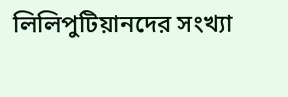লিলিপুটিয়ানদের সংখ্যা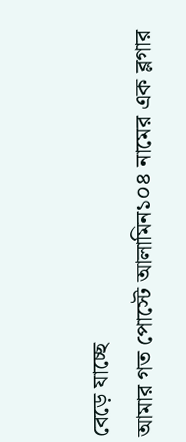বেড়ে যাচ্ছে
আমার গত পোস্টে আলামিন১০৪ নামের এক ব্লগার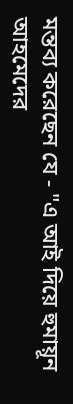মন্তব্য করেছেন যে - "এ আই দিয়ে হুমায়ূন আহমেদের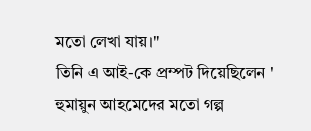মতো লেখা যায়।"
তিনি এ আই-কে প্রম্পট দিয়েছিলেন ' হুমায়ুন আহমেদের মতো গল্প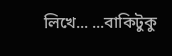লিখে... ...বাকিটুকু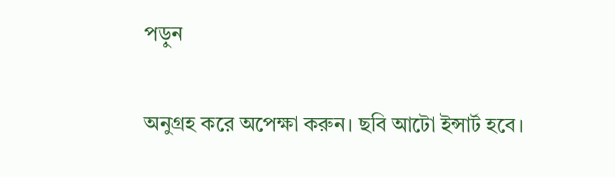পড়ুন

অনুগ্রহ করে অপেক্ষা করুন। ছবি আটো ইন্সার্ট হবে।